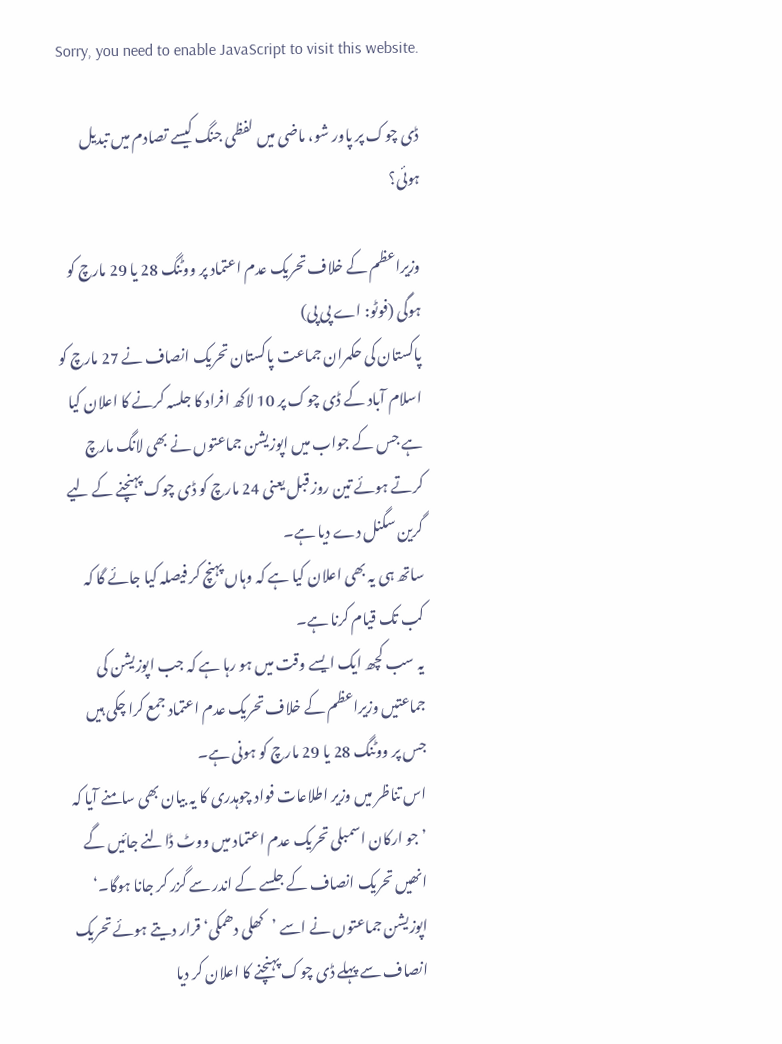Sorry, you need to enable JavaScript to visit this website.

ڈی چوک پر پاور شو، ماضی میں لفظی جنگ کیسے تصادم میں تبدیل ہوئی؟

وزیراعظم کے خلاف تحریک عدم اعتماد پر ووٹنگ 28 یا 29 مارچ کو ہوگی (فوٹو: اے پی پی)
پاکستان کی حکمران جماعت پاکستان تحریک انصاف نے 27 مارچ کو اسلام آباد کے ڈی چوک پر 10 لاکھ افراد کا جلسہ کرنے کا اعلان کیا ہے جس کے جواب میں اپوزیشن جماعتوں نے بھی لانگ مارچ کرتے ہوئے تین روز قبل یعنی 24 مارچ کو ڈی چوک پہنچنے کے لیے گرین سگنل دے دیا ہے۔
ساتھ ہی یہ بھی اعلان کیا ہے کہ وہاں پہنچ کر فیصلہ کیا جائے گا کہ کب تک قیام کرنا ہے۔
یہ سب کچھ ایک ایسے وقت میں ہو رہا ہے کہ جب اپوزیشن کی جماعتیں وزیراعظم کے خلاف تحریک عدم اعتماد جمع کرا چکی ہیں جس پر ووٹنگ 28 یا 29 مارچ کو ہونی ہے۔
اس تناظر میں وزیر اطلاعات فواد چوہدری کا یہ بیان بھی سامنے آیا کہ ’جو ارکان اسمبلی تحریک عدم اعتماد میں ووٹ ڈالنے جائیں گے انھیں تحریک انصاف کے جلسے کے اندر سے گزر کر جانا ہوگا۔‘
اپوزیشن جماعتوں نے اسے ’کھلی دھمکی‘ قرار دیتے ہوئے تحریک انصاف سے پہلے ڈی چوک پہنچنے کا اعلان کر دیا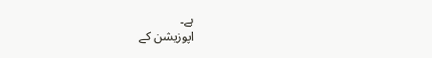ہے۔
اپوزیشن کے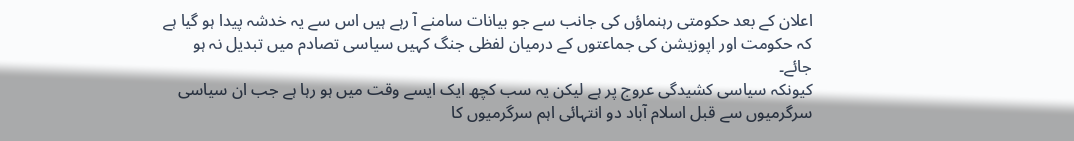اعلان کے بعد حکومتی رہنماؤں کی جانب سے جو بیانات سامنے آ رہے ہیں اس سے یہ خدشہ پیدا ہو گیا ہے کہ حکومت اور اپوزیشن کی جماعتوں کے درمیان لفظی جنگ کہیں سیاسی تصادم میں تبدیل نہ ہو جائے۔
کیونکہ سیاسی کشیدگی عروج پر ہے لیکن یہ سب کچھ ایک ایسے وقت میں ہو رہا ہے جب ان سیاسی سرگرمیوں سے قبل اسلام آباد دو انتہائی اہم سرگرمیوں کا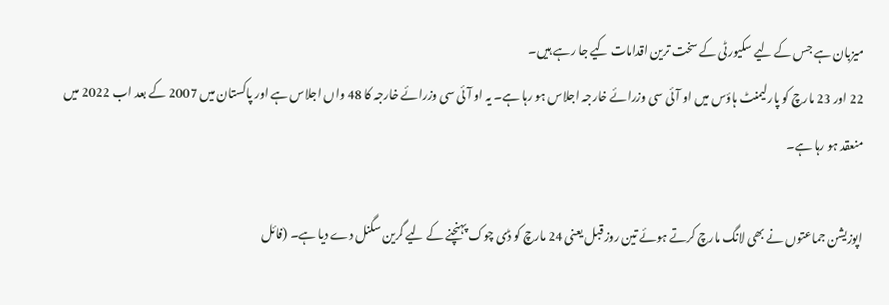میزبان ہے جس کے لیے سکیورٹی کے سخت ترین اقدامات کیے جا رہے ہیں۔
22 اور 23 مارچ کو پارلیمنٹ ہاؤس میں او آئی سی وزرائے خارجہ اجلاس ہو رہا ہے۔ یہ او آئی سی وزرائے خارجہ کا 48 واں اجلاس ہے اور پاکستان میں 2007 کے بعد اب 2022 میں منعقد ہو رہا ہے۔

اپوزیشن جماعتوں نے بھی لانگ مارچ کرتے ہوئے تین روز قبل یعنی 24 مارچ کو ڈی چوک پہنچنے کے لیے گرین سگنل دے دیا ہے۔ (فائل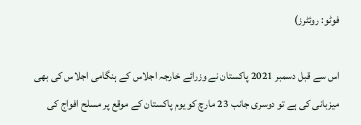فوٹو: روئٹرز)

اس سے قبل دسمبر 2021 پاکستان نے وزرائے خارجہ اجلاس کے ہنگامی اجلاس کی بھی میزبانی کی ہے تو دوسری جانب 23 مارچ کو یوم پاکستان کے موقع پر مسلح افواج کی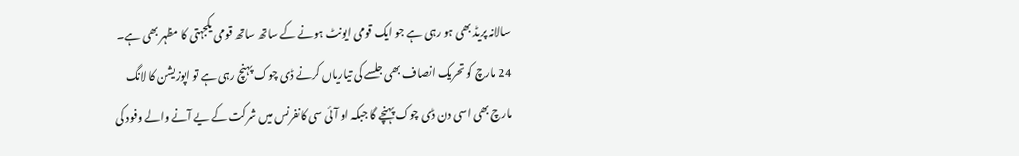سالانہ پریڈ بھی ہو رہی ہے جو ایک قومی ایونٹ ہونے کے ساتھ ساتھ قومی یکجہتی کا مظہر بھی ہے۔
24 مارچ کو تحریک انصاف بھی جلسے کی تیاریاں کرنے ڈی چوک پہنچ رہی ہے تو اپوزیشن کا لانگ مارچ بھی اسی دن ڈی چوک پہنچے گا جبکہ او آئی سی کانفرنس میں شرکت کے یے آنے والے وفود کی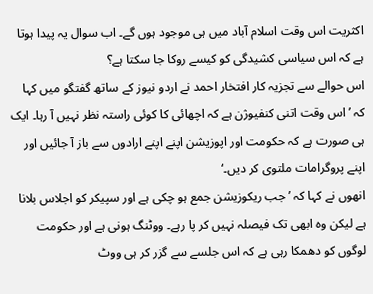اکثریت اس وقت اسلام آباد میں ہی موجود ہوں گے۔ اب سوال یہ پیدا ہوتا ہے کہ اس سیاسی کشیدگی کو کیسے روکا جا سکتا ہے؟
اس حوالے سے تجزیہ کار افتخار احمد نے اردو نیوز کے ساتھ گفتگو میں کہا کہ ’اس وقت اتنی کنفیوژن ہے کہ اچھائی کا کوئی راستہ نظر نہیں آ رہا۔ ایک ہی صورت ہے کہ حکومت اور اپوزیشن اپنے اپنے ارادوں سے باز آ جائیں اور اپنے پروگرامات ملتوی کر دیں۔‘
انھوں نے کہا کہ ’جب ریکوزیشن جمع ہو چکی ہے اور سپیکر کو اجلاس بلانا ہے لیکن وہ ابھی تک فیصلہ نہیں کر پا رہے۔ ووٹنگ ہونی ہے اور حکومت لوگوں کو دھمکا رہی ہے کہ اس جلسے سے گزر کر ہی ووٹ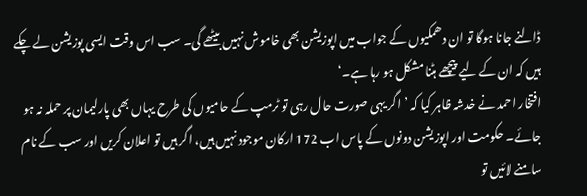ڈالنے جانا ہوگا تو ان دھمکیوں کے جواب میں اپوزیشن بھی خاموش نہیں بیٹھے گی۔ سب اس وقت ایسی پوزیشن لے چکے ہیں کہ ان کے لیے پیچھے ہٹنا مشکل ہو رہا ہے۔‘
افتخار احمد نے خدشہ ظاہر کیا کہ ’اگر یہی صورت حال رہی تو ٹرمپ کے حامیوں کی طرح یہاں بھی پارلیمان پر حملہ نہ ہو جائے۔ حکومت اور اپوزیشن دونوں کے پاس اب 172 ارکان موجود نہیں ہیں، اگر ہیں تو اعلان کریں اور سب کے نام سامنے لائیں تو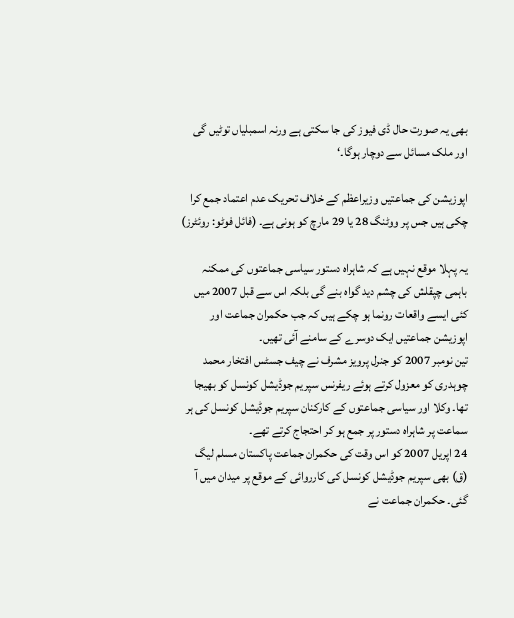بھی یہ صورت حال ڈی فیوز کی جا سکتی ہے ورنہ اسمبلیاں توٹیں گی اور ملک مسائل سے دوچار ہوگا۔‘

اپوزیشن کی جماعتیں وزیراعظم کے خلاف تحریک عدم اعتماد جمع کرا چکی ہیں جس پر ووٹنگ 28 یا 29 مارچ کو ہونی ہے۔ (فائل فوٹو: روئٹرز)

یہ پہلا موقع نہیں ہے کہ شاہراہ دستور سیاسی جماعتوں کی ممکنہ باہمی چپقلش کی چشم دید گواہ بنے گی بلکہ اس سے قبل 2007 میں کئی ایسے واقعات رونما ہو چکے ہیں کہ جب حکمران جماعت اور اپوزیشن جماعتیں ایک دوسرے کے سامنے آئی تھیں۔
تین نومبر 2007 کو جنرل پرویز مشرف نے چیف جسٹس افتخار محمد چوہدری کو معزول کرتے ہوئے ریفرنس سپریم جوڈیشل کونسل کو بھیجا تھا۔ وکلا اور سیاسی جماعتوں کے کارکنان سپریم جوڈیشل کونسل کی ہر سماعت پر شاہراہ دستور پر جمع ہو کر احتجاج کرتے تھے۔
24 اپریل 2007 کو اس وقت کی حکمران جماعت پاکستان مسلم لیگ (ق) بھی سپریم جوڈیشل کونسل کی کارروائی کے موقع پر میدان میں آ گئی۔ حکمران جماعت نے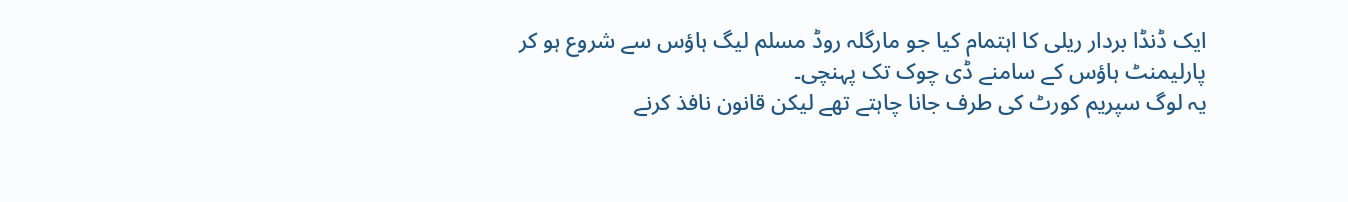ایک ڈنڈا بردار ریلی کا اہتمام کیا جو مارگلہ روڈ مسلم لیگ ہاؤس سے شروع ہو کر پارلیمنٹ ہاؤس کے سامنے ڈی چوک تک پہنچی۔
یہ لوگ سپریم کورٹ کی طرف جانا چاہتے تھے لیکن قانون نافذ کرنے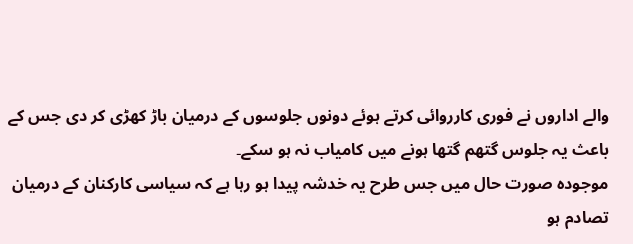والے اداروں نے فوری کارروائی کرتے ہوئے دونوں جلوسوں کے درمیان باڑ کھڑی کر دی جس کے باعث یہ جلوس گتھم گتھا ہونے میں کامیاب نہ ہو سکے۔
موجودہ صورت حال میں جس طرح یہ خدشہ پیدا ہو رہا ہے کہ سیاسی کارکنان کے درمیان تصادم ہو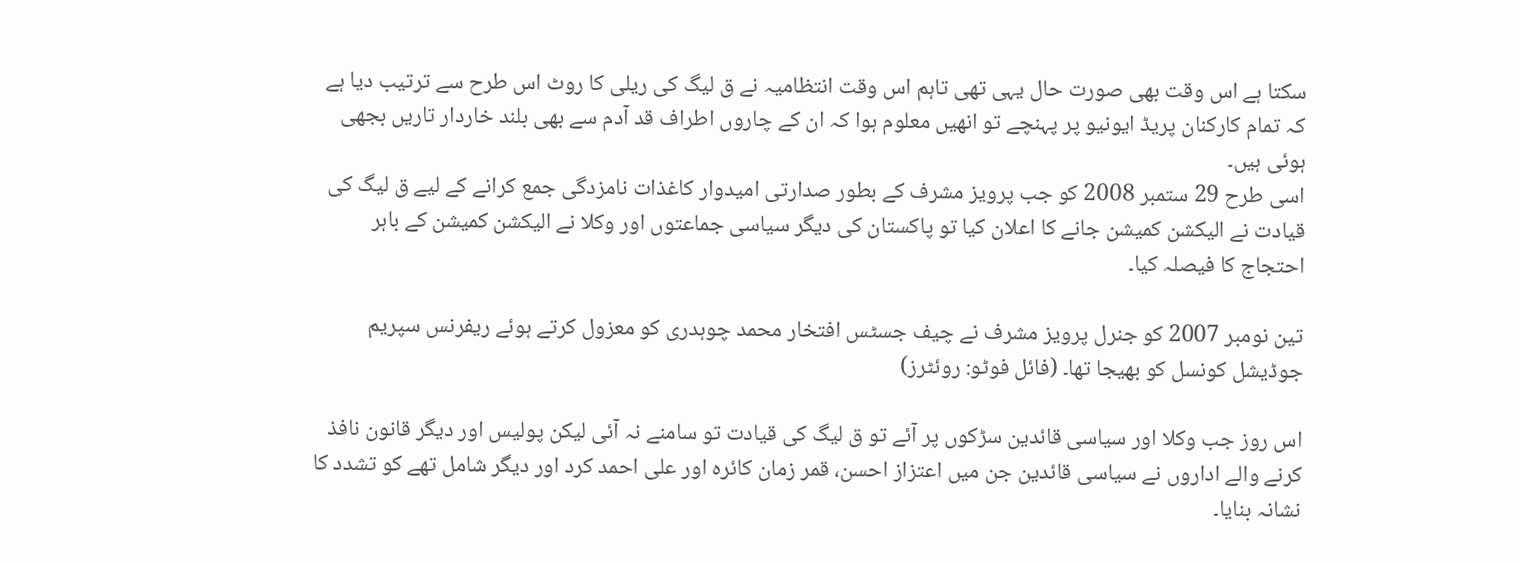سکتا ہے اس وقت بھی صورت حال یہی تھی تاہم اس وقت انتظامیہ نے ق لیگ کی ریلی کا روٹ اس طرح سے ترتیب دیا ہے کہ تمام کارکنان پریڈ ایونیو پر پہنچے تو انھیں معلوم ہوا کہ ان کے چاروں اطراف قد آدم سے بھی بلند خاردار تاریں بجھی ہوئی ہیں۔
اسی طرح 29 ستمبر 2008 کو جب پرویز مشرف کے بطور صدارتی امیدوار کاغذات نامزدگی جمع کرانے کے لیے ق لیگ کی قیادت نے الیکشن کمیشن جانے کا اعلان کیا تو پاکستان کی دیگر سیاسی جماعتوں اور وکلا نے الیکشن کمیشن کے باہر احتجاج کا فیصلہ کیا۔

تین نومبر 2007 کو جنرل پرویز مشرف نے چیف جسٹس افتخار محمد چوہدری کو معزول کرتے ہوئے ریفرنس سپریم جوڈیشل کونسل کو بھیجا تھا۔ (فائل فوٹو: روئٹرز)

اس روز جب وکلا اور سیاسی قائدین سڑکوں پر آئے تو ق لیگ کی قیادت تو سامنے نہ آئی لیکن پولیس اور دیگر قانون نافذ کرنے والے اداروں نے سیاسی قائدین جن میں اعتزاز احسن، قمر زمان کائرہ اور علی احمد کرد اور دیگر شامل تھے کو تشدد کا نشانہ بنایا۔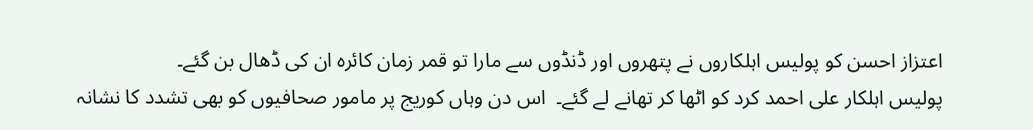اعتزاز احسن کو پولیس اہلکاروں نے پتھروں اور ڈنڈوں سے مارا تو قمر زمان کائرہ ان کی ڈھال بن گئے۔
پولیس اہلکار علی احمد کرد کو اٹھا کر تھانے لے گئے۔  اس دن وہاں کوریج پر مامور صحافیوں کو بھی تشدد کا نشانہ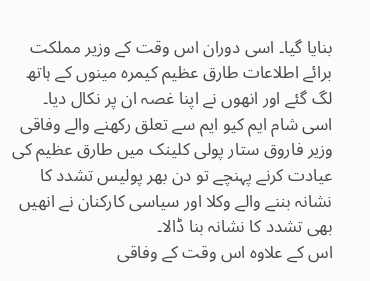بنایا گیا۔ اسی دوران اس وقت کے وزیر مملکت برائے اطلاعات طارق عظیم کیمرہ مینوں کے ہاتھ لگ گئے اور انھوں نے اپنا غصہ ان پر نکال دیا۔
اسی شام ایم کیو ایم سے تعلق رکھنے والے وفاقی وزیر فاروق ستار پولی کلینک میں طارق عظیم کی عیادت کرنے پہنچے تو دن بھر پولیس تشدد کا نشانہ بننے والے وکلا اور سیاسی کارکنان نے انھیں بھی تشدد کا نشانہ بنا ڈالا۔
اس کے علاوہ اس وقت کے وفاقی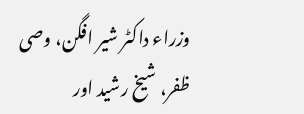وزراء داکٹر شیر افگن، وصی ظفر، شیخ رشید اور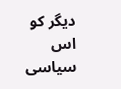دیگر کو اس سیاسی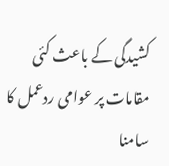کشیدگی کے باعث کئی مقامات پر عوامی ردعمل کا سامنا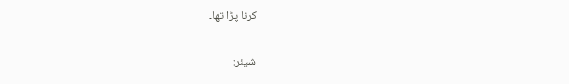کرنا پڑا تھا۔

شیئر: